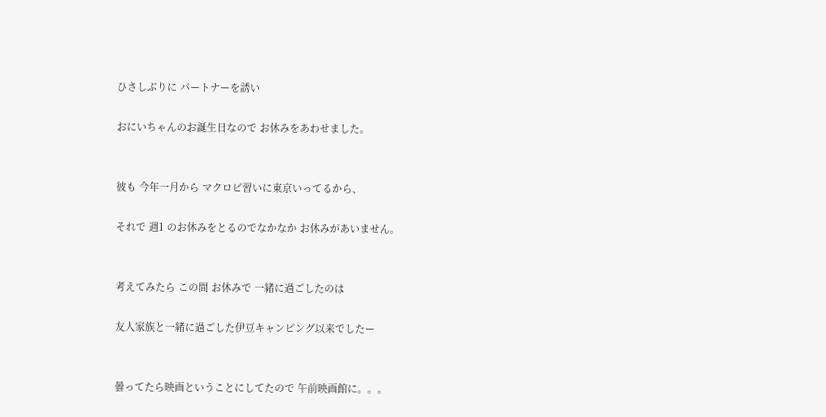ひさしぶりに パートナーを誘い

おにいちゃんのお誕生日なので お休みをあわせました。


彼も 今年一月から マクロビ習いに東京いってるから、

それで 週1 のお休みをとるのでなかなか お休みがあいません。


考えてみたら この間 お休みで 一緒に過ごしたのは

友人家族と一緒に過ごした伊豆キャンピング以来でしたー


曇ってたら映画ということにしてたので 午前映画館に。。。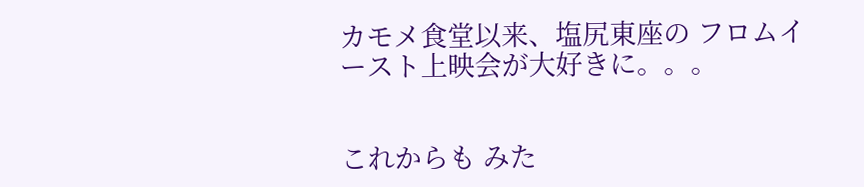カモメ食堂以来、塩尻東座の フロムイースト上映会が大好きに。。。


これからも みた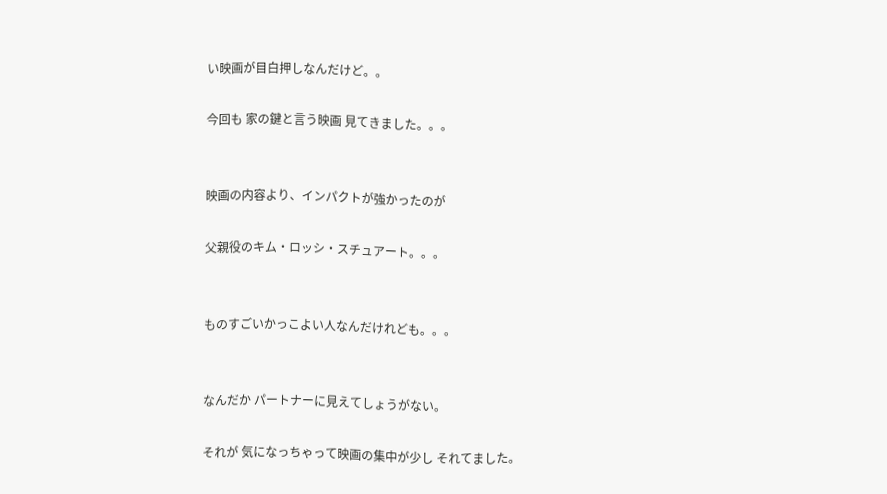い映画が目白押しなんだけど。。

今回も 家の鍵と言う映画 見てきました。。。


映画の内容より、インパクトが強かったのが

父親役のキム・ロッシ・スチュアート。。。


ものすごいかっこよい人なんだけれども。。。


なんだか パートナーに見えてしょうがない。

それが 気になっちゃって映画の集中が少し それてました。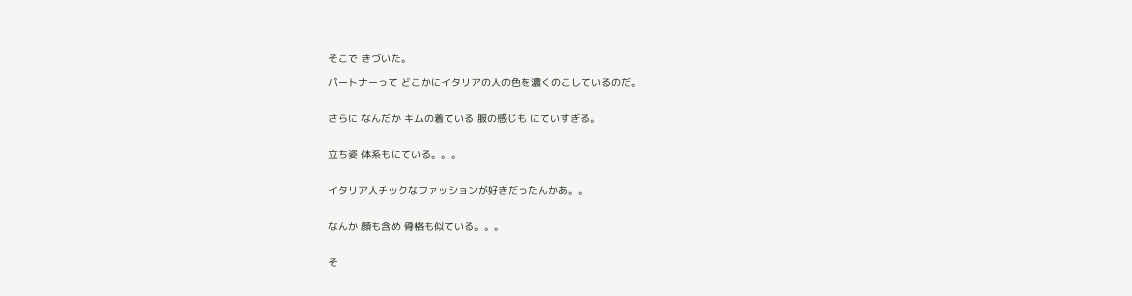そこで きづいた。

パートナーって どこかにイタリアの人の色を濃くのこしているのだ。


さらに なんだか キムの着ている 服の感じも にていすぎる。


立ち姿 体系もにている。。。


イタリア人チックなファッションが好きだったんかあ。。


なんか 顔も含め 骨格も似ている。。。


そ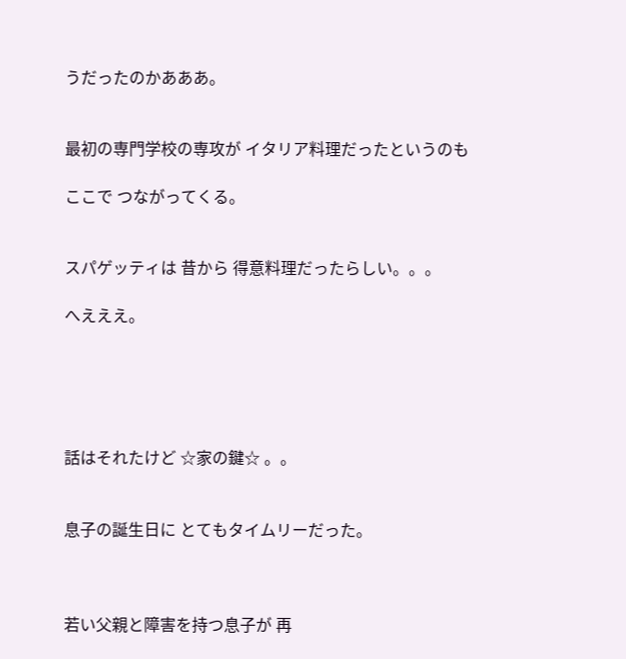うだったのかあああ。


最初の専門学校の専攻が イタリア料理だったというのも

ここで つながってくる。


スパゲッティは 昔から 得意料理だったらしい。。。

へえええ。





話はそれたけど ☆家の鍵☆ 。。


息子の誕生日に とてもタイムリーだった。



若い父親と障害を持つ息子が 再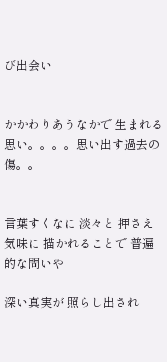び出会い


かかわりあうなかで 生まれる思い。。。。思い出す過去の傷。。


言葉すくなに 淡々と 押さえ気味に 描かれることで 普遍的な問いや

深い真実が 照らし出され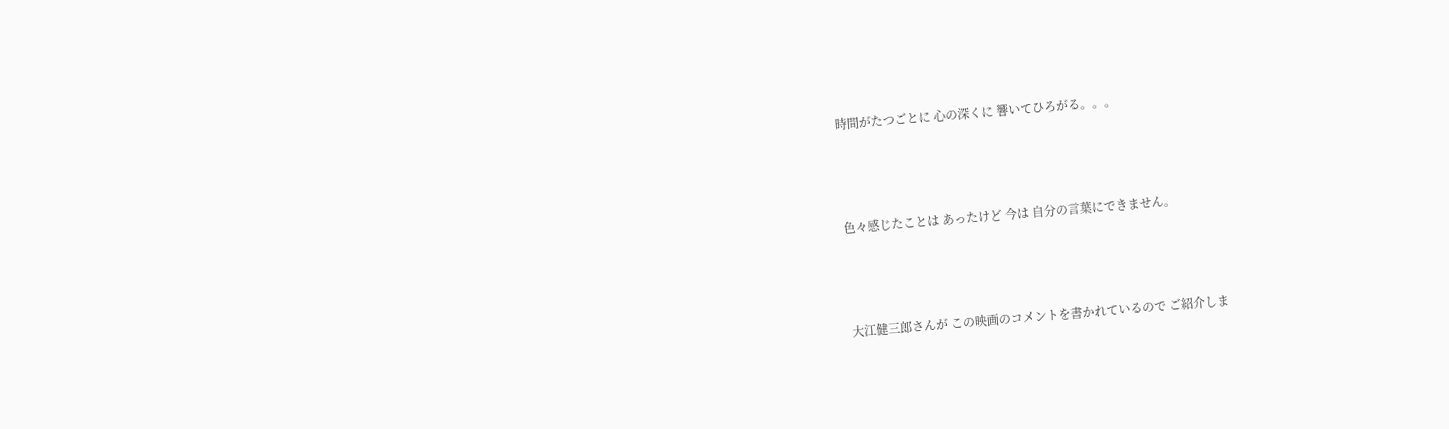時間がたつごとに 心の深くに 響いてひろがる。。。




色々感じたことは あったけど 今は 自分の言葉にできません。




大江健三郎さんが この映画のコメントを書かれているので ご紹介しま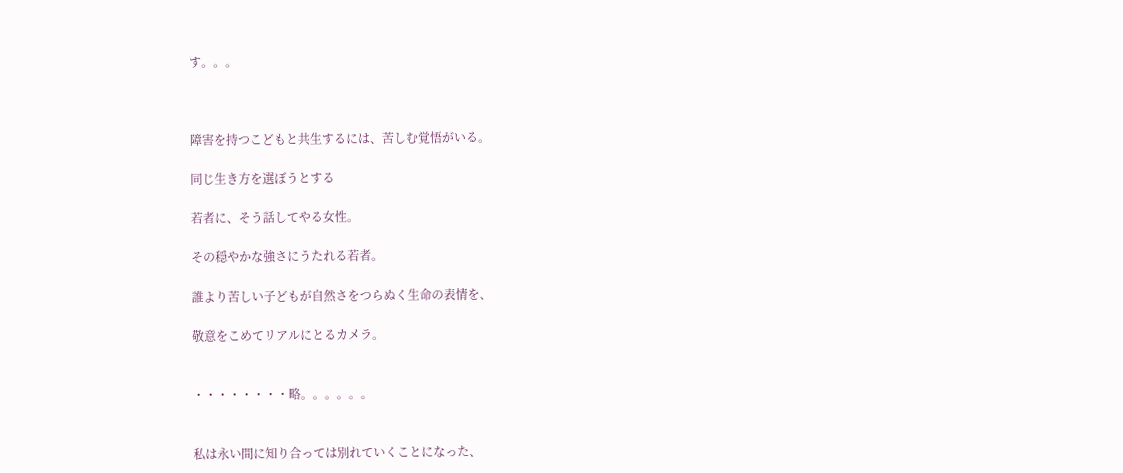す。。。



障害を持つこどもと共生するには、苦しむ覚悟がいる。

同じ生き方を選ぼうとする

若者に、そう話してやる女性。

その穏やかな強さにうたれる若者。

誰より苦しい子どもが自然さをつらぬく生命の表情を、

敬意をこめてリアルにとるカメラ。


・・・・・・・・略。。。。。。


私は永い間に知り合っては別れていくことになった、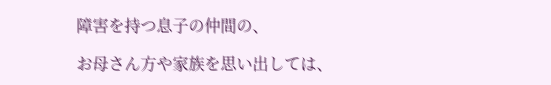障害を持つ息子の仲間の、

お母さん方や家族を思い出しては、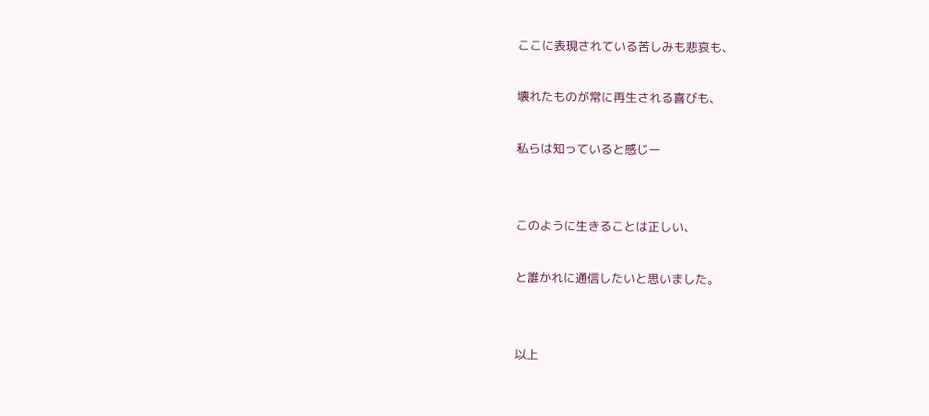ここに表現されている苦しみも悲哀も、

壊れたものが常に再生される喜びも、

私らは知っていると感じー


このように生きることは正しい、

と誰かれに通信したいと思いました。


以上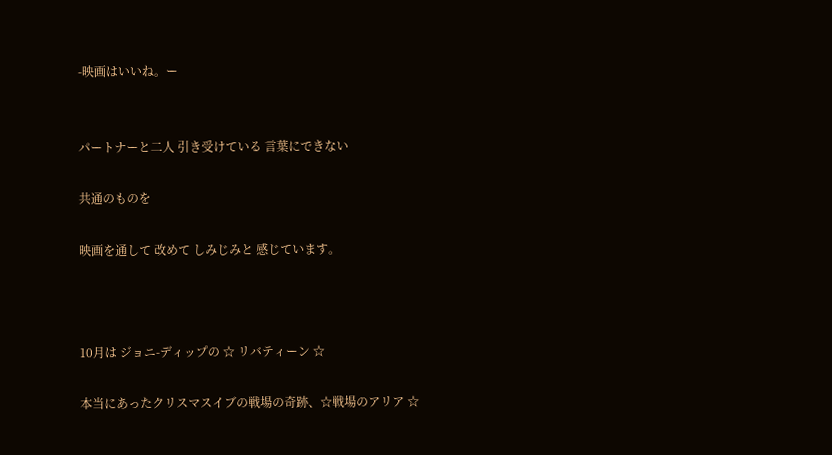-映画はいいね。ー


パートナーと二人 引き受けている 言葉にできない

共通のものを

映画を通して 改めて しみじみと 感じています。



10月は ジョニ-ディップの ☆ リバティーン ☆

本当にあったクリスマスイブの戦場の奇跡、☆戦場のアリア ☆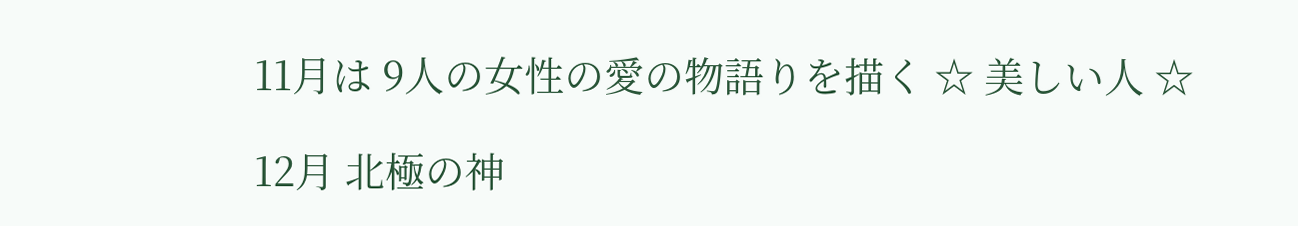11月は 9人の女性の愛の物語りを描く ☆ 美しい人 ☆

12月 北極の神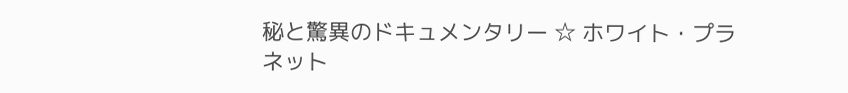秘と驚異のドキュメンタリー ☆ ホワイト・プラネット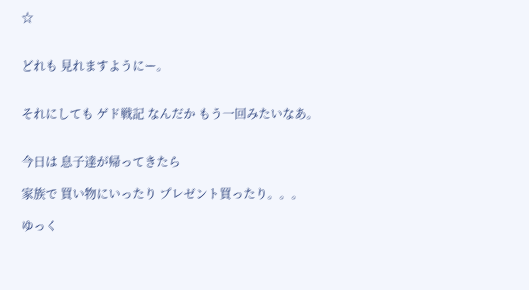☆


どれも 見れますようにー。


それにしても ゲド戦記 なんだか もう一回みたいなあ。


今日は 息子達が帰ってきたら

家族で 買い物にいったり プレゼント買ったり。。。

ゆっく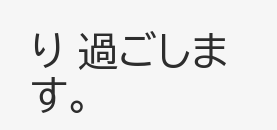り 過ごします。